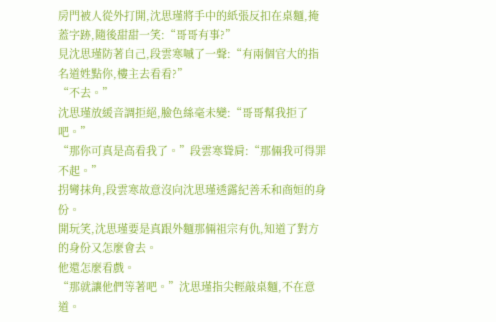房門被人從外打開,沈思瑾將手中的紙張反扣在桌麵,掩蓋字跡,隨後甜甜一笑:“哥哥有事?”
見沈思瑾防著自己,段雲寒嘁了一聲:“有兩個官大的指名道姓點你,樓主去看看?”
“不去。”
沈思瑾放緩音調拒絕,臉色絲毫未變:“哥哥幫我拒了吧。”
“那你可真是高看我了。”段雲寒聳肩:“那倆我可得罪不起。”
拐彎抹角,段雲寒故意沒向沈思瑾透露紀善禾和商姮的身份。
開玩笑,沈思瑾要是真跟外麵那倆祖宗有仇,知道了對方的身份又怎麼會去。
他還怎麼看戲。
“那就讓他們等著吧。”沈思瑾指尖輕敲桌麵,不在意道。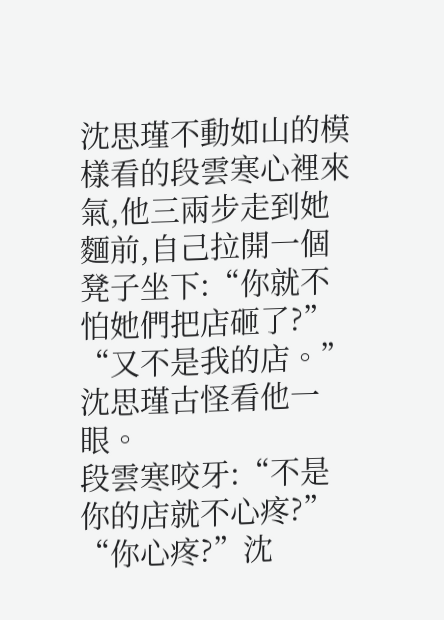沈思瑾不動如山的模樣看的段雲寒心裡來氣,他三兩步走到她麵前,自己拉開一個凳子坐下:“你就不怕她們把店砸了?”
“又不是我的店。”沈思瑾古怪看他一眼。
段雲寒咬牙:“不是你的店就不心疼?”
“你心疼?”沈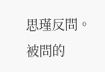思瑾反問。
被問的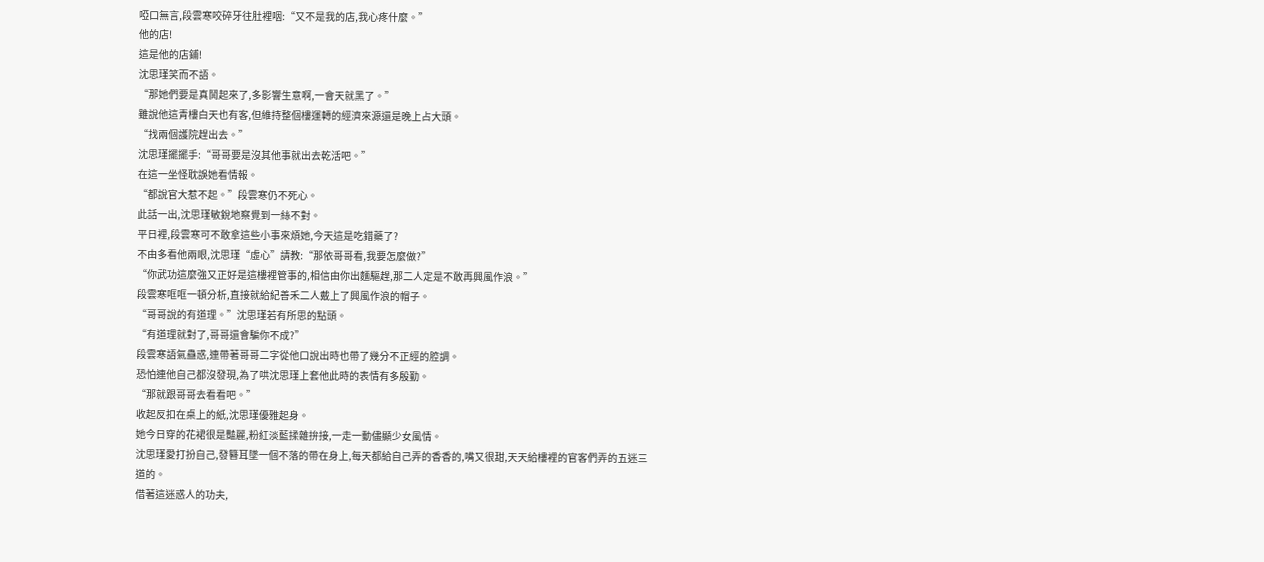啞口無言,段雲寒咬碎牙往肚裡咽:“又不是我的店,我心疼什麼。”
他的店!
這是他的店鋪!
沈思瑾笑而不語。
“那她們要是真鬨起來了,多影響生意啊,一會天就黑了。”
雖說他這青樓白天也有客,但維持整個樓運轉的經濟來源還是晚上占大頭。
“找兩個護院趕出去。”
沈思瑾擺擺手:“哥哥要是沒其他事就出去乾活吧。”
在這一坐怪耽誤她看情報。
“都說官大惹不起。”段雲寒仍不死心。
此話一出,沈思瑾敏銳地察覺到一絲不對。
平日裡,段雲寒可不敢拿這些小事來煩她,今天這是吃錯藥了?
不由多看他兩眼,沈思瑾“虛心”請教:“那依哥哥看,我要怎麼做?”
“你武功這麼強又正好是這樓裡管事的,相信由你出麵驅趕,那二人定是不敢再興風作浪。”
段雲寒哐哐一頓分析,直接就給紀善禾二人戴上了興風作浪的帽子。
“哥哥說的有道理。”沈思瑾若有所思的點頭。
“有道理就對了,哥哥還會騙你不成?”
段雲寒語氣蠱惑,連帶著哥哥二字從他口說出時也帶了幾分不正經的腔調。
恐怕連他自己都沒發現,為了哄沈思瑾上套他此時的表情有多殷勤。
“那就跟哥哥去看看吧。”
收起反扣在桌上的紙,沈思瑾優雅起身。
她今日穿的花裙很是豔麗,粉紅淡藍揉雜拚接,一走一動儘顯少女風情。
沈思瑾愛打扮自己,發簪耳墜一個不落的帶在身上,每天都給自己弄的香香的,嘴又很甜,天天給樓裡的官客們弄的五迷三道的。
借著這迷惑人的功夫,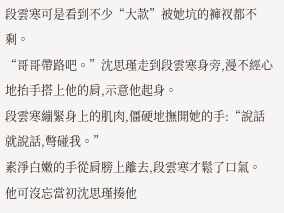段雲寒可是看到不少“大款”被她坑的褲衩都不剩。
“哥哥帶路吧。”沈思瑾走到段雲寒身旁,漫不經心地抬手搭上他的肩,示意他起身。
段雲寒繃緊身上的肌肉,僵硬地撫開她的手:“說話就說話,彆碰我。”
素淨白嫩的手從肩膀上離去,段雲寒才鬆了口氣。
他可沒忘當初沈思瑾揍他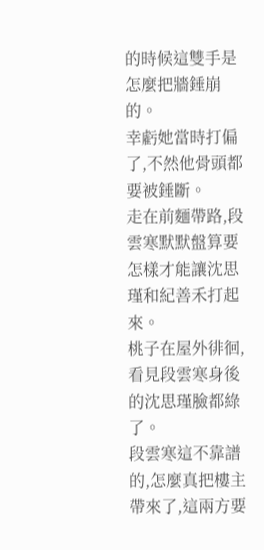的時候這雙手是怎麼把牆錘崩的。
幸虧她當時打偏了,不然他骨頭都要被錘斷。
走在前麵帶路,段雲寒默默盤算要怎樣才能讓沈思瑾和紀善禾打起來。
桃子在屋外徘徊,看見段雲寒身後的沈思瑾臉都綠了。
段雲寒這不靠譜的,怎麼真把樓主帶來了,這兩方要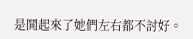是鬨起來了她們左右都不討好。